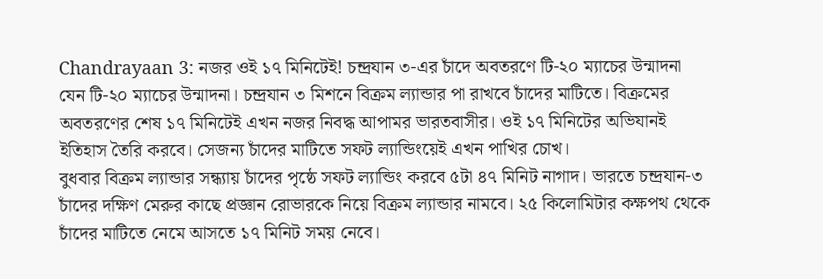Chandrayaan 3: নজর ওই ১৭ মিনিটেই! চন্দ্রযান ৩-এর চাঁদে অবতরণে টি-২০ ম্যাচের উন্মাদনা
যেন টি-২০ ম্যাচের উন্মাদনা। চন্দ্রযান ৩ মিশনে বিক্রম ল্যান্ডার পা রাখবে চাঁদের মাটিতে। বিক্রমের অবতরণের শেষ ১৭ মিনিটেই এখন নজর নিবদ্ধ আপামর ভারতবাসীর। ওই ১৭ মিনিটের অভিযানই ইতিহাস তৈরি করবে। সেজন্য চাঁদের মাটিতে সফট ল্যান্ডিংয়েই এখন পাখির চোখ।
বুধবার বিক্রম ল্যান্ডার সন্ধ্যায় চাঁদের পৃষ্ঠে সফট ল্যান্ডিং করবে ৫টা ৪৭ মিনিট নাগাদ। ভারতে চন্দ্রযান-৩ চাঁদের দক্ষিণ মেরুর কাছে প্রজ্ঞান রোভারকে নিয়ে বিক্রম ল্যান্ডার নামবে। ২৫ কিলোমিটার কক্ষপথ থেকে চাঁদের মাটিতে নেমে আসতে ১৭ মিনিট সময় নেবে।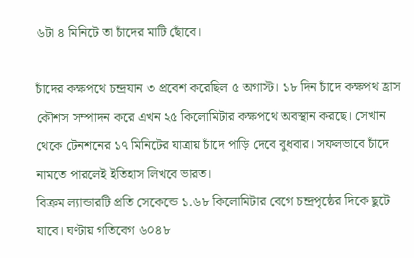৬টা ৪ মিনিটে তা চাঁদের মাটি ছোঁবে।

চাঁদের কক্ষপথে চন্দ্রযান ৩ প্রবেশ করেছিল ৫ অগাস্ট। ১৮ দিন চাঁদে কক্ষপথ হ্রাস কৌশস সম্পাদন করে এখন ২৫ কিলোমিটার কক্ষপথে অবস্থান করছে। সেখান থেকে টেনশনের ১৭ মিনিটের যাত্রায় চাঁদে পাড়ি দেবে বুধবার। সফলভাবে চাঁদে নামতে পারলেই ইতিহাস লিখবে ভারত।
বিক্রম ল্যান্ডারটি প্রতি সেকেন্ডে ১.৬৮ কিলোমিটার বেগে চন্দ্রপৃষ্ঠের দিকে ছুটে যাবে। ঘণ্টায় গতিবেগ ৬০৪৮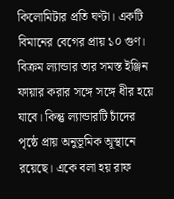কিলোমিটার প্রতি ঘণ্টা। একটি বিমানের বেগের প্রায় ১০ গুণ। বিক্রম ল্যান্ডার তার সমস্ত ইঞ্জিন ফায়ার করার সঙ্গে সঙ্গে ধীর হয়ে যাবে। কিন্তু ল্যান্ডারটি চাঁদের পৃষ্ঠে প্রায় অনুভূমিক অূস্থানে রয়েছে। একে বলা হয় রাফ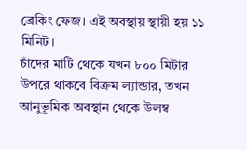ব্রেকিং ফেজ। এই অবস্থায় স্থায়ী হয় ১১ মিনিট।
চাঁদের মাটি থেকে যখন ৮০০ মিটার উপরে থাকবে বিক্রম ল্যান্ডার, তখন আনুভূমিক অবস্থান থেকে উলম্ব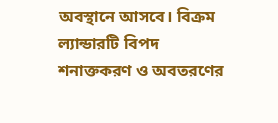অবস্থানে আসবে। বিক্রম ল্যান্ডারটি বিপদ শনাক্তকরণ ও অবতরণের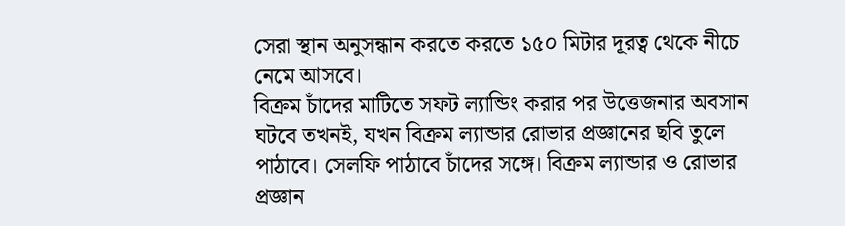সেরা স্থান অনুসন্ধান করতে করতে ১৫০ মিটার দূরত্ব থেকে নীচে নেমে আসবে।
বিক্রম চাঁদের মাটিতে সফট ল্যান্ডিং করার পর উত্তেজনার অবসান ঘটবে তখনই, যখন বিক্রম ল্যান্ডার রোভার প্রজ্ঞানের ছবি তুলে পাঠাবে। সেলফি পাঠাবে চাঁদের সঙ্গে। বিক্রম ল্যান্ডার ও রোভার প্রজ্ঞান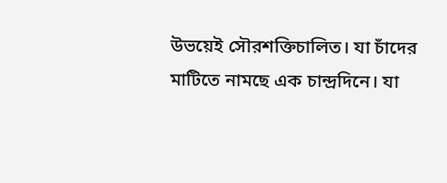উভয়েই সৌরশক্তিচালিত। যা চাঁদের মাটিতে নামছে এক চান্দ্রদিনে। যা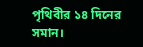পৃথিবীর ১৪ দিনের সমান।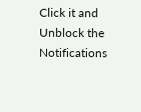Click it and Unblock the Notifications